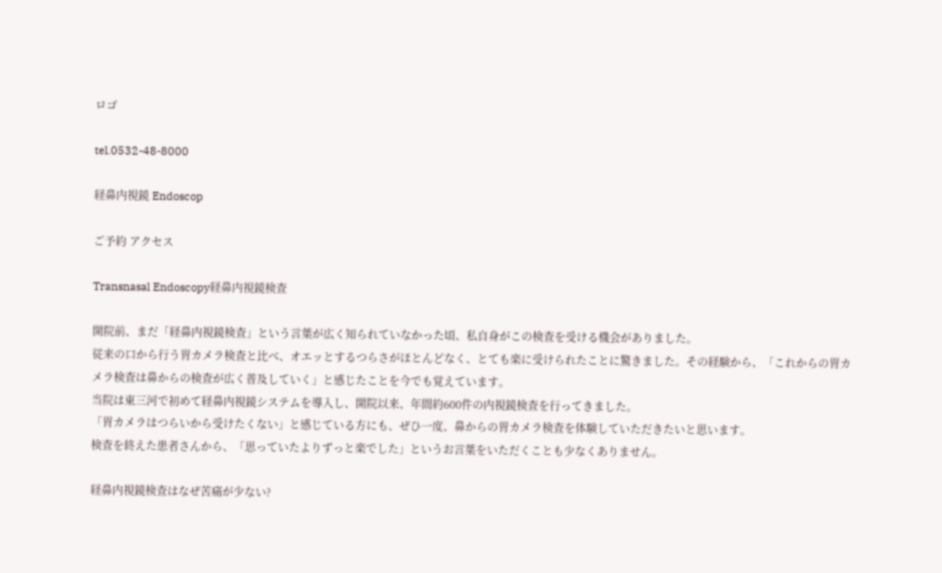ロゴ

tel.0532-48-8000

経鼻内視鏡 Endoscop

ご予約 アクセス

Transnasal Endoscopy経鼻内視鏡検査

開院前、まだ「経鼻内視鏡検査」という言葉が広く知られていなかった頃、私自身がこの検査を受ける機会がありました。
従来の口から行う胃カメラ検査と比べ、オエッとするつらさがほとんどなく、とても楽に受けられたことに驚きました。その経験から、「これからの胃カメラ検査は鼻からの検査が広く普及していく」と感じたことを今でも覚えています。
当院は東三河で初めて経鼻内視鏡システムを導入し、開院以来、年間約600件の内視鏡検査を行ってきました。
「胃カメラはつらいから受けたくない」と感じている方にも、ぜひ一度、鼻からの胃カメラ検査を体験していただきたいと思います。
検査を終えた患者さんから、「思っていたよりずっと楽でした」というお言葉をいただくことも少なくありません。

経鼻内視鏡検査はなぜ苦痛が少ない?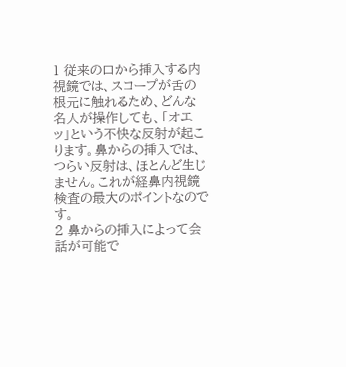1 従来の口から挿入する内視鏡では、スコープが舌の根元に触れるため、どんな名人が操作しても、「オエッ」という不快な反射が起こります。鼻からの挿入では、つらい反射は、ほとんど生じません。これが経鼻内視鏡検査の最大のポイントなのです。
2 鼻からの挿入によって会話が可能で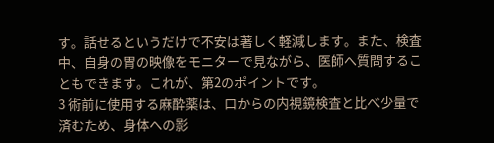す。話せるというだけで不安は著しく軽減します。また、検査中、自身の胃の映像をモニターで見ながら、医師へ質問することもできます。これが、第2のポイントです。
3 術前に使用する麻酔薬は、口からの内視鏡検査と比べ少量で済むため、身体への影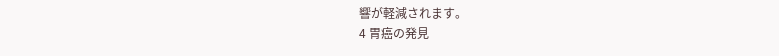響が軽減されます。
4 胃癌の発見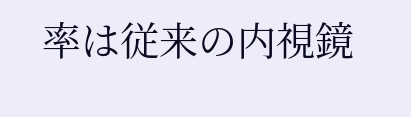率は従来の内視鏡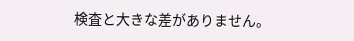検査と大きな差がありません。